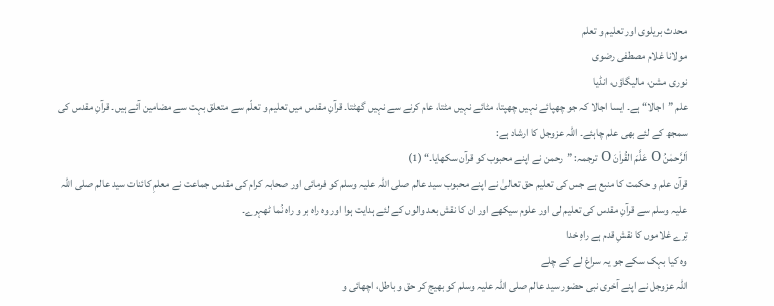محدث بریلوی اور تعلیم و تعلم
مولانا غلام مصطفی رضوی
نوری مشن، مالیگاؤں، انڈیا
علم ”اجالا“ ہے۔ ایسا اجالا کہ جو چھپائے نہیں چھپتا، مٹائے نہیں مٹتا، عام کرنے سے نہیں گھٹتا۔ قرآنِ مقدس میں تعلیم و تعلّم سے متعلق بہت سے مضامین آئے ہیں۔ قرآنِ مقدس کی سمجھ کے لئے بھی علم چاہئے۔ اللہ عزوجل کا ارشاد ہے:
اَلرَّحمٰنُ O عَلَّمَ القُراٰنَ O ترجمہ: ”رحمن نے اپنے محبوب کو قرآن سکھایا۔“ (1)
قرآن علم و حکمت کا منبع ہے جس کی تعلیم حق تعالیٰ نے اپنے محبوب سید عالم صلی اللہ علیہ وسلم کو فرمائی اور صحابہ کرام کی مقدس جماعت نے معلمِ کائنات سید عالم صلی اللہ علیہ وسلم سے قرآنِ مقدس کی تعلیم لی اور علوم سیکھے اور ان کا نقش بعد والوں کے لئے ہدایت ہوا اور وہ راہ بر و راہ نُما ٹھہرے۔
تِرے غلاموں کا نقشِ قدم ہے راہِ خدا
وہ کیا بہک سکے جو یہ سراغ لے کے چلے
اللہ عزوجل نے اپنے آخری نبی حضور سید عالم صلی اللہ علیہ وسلم کو بھیج کر حق و باطل، اچھائی و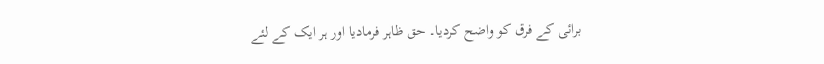برائی کے فرق کو واضح کردیا۔ حق ظاہر فرمادیا اور ہر ایک کے لئے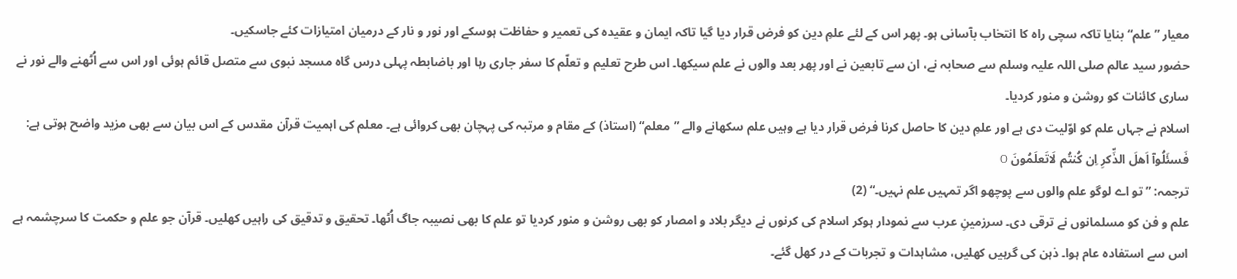معیار ”علم“ بنایا تاکہ سچی راہ کا انتخاب بآسانی ہو۔ پھر اس کے لئے علمِ دین کو فرض قرار دیا گیا تاکہ ایمان و عقیدہ کی تعمیر و حفاظت ہوسکے اور نور و نار کے درمیان امتیازات کئے جاسکیں۔
حضور سید عالم صلی اللہ علیہ وسلم سے صحابہ نے، ان سے تابعین نے اور پھر بعد والوں نے علم سیکھا۔ اس طرح تعلیم و تعلّم کا سفر جاری رہا اور باضابطہ پہلی درس گاہ مسجد نبوی سے متصل قائم ہوئی اور اس سے اُٹھنے والے نور نے ساری کائنات کو روشن و منور کردیا۔
اسلام نے جہاں علم کو اوّلیت دی ہے اور علمِ دین کا حاصل کرنا فرض قرار دیا ہے وہیں علم سکھانے والے ”معلم“ (استاذ) کے مقام و مرتبہ کی پہچان بھی کروائی ہے۔ معلم کی اہمیت قرآن مقدس کے اس بیان سے بھی مزید واضح ہوتی ہے:
فَسئَلُوآ اَھلَ الذِّکرِ اِن کُنتُم لَاتَعلَمُونَ O
ترجمہ: ”تو اے لوگو علم والوں سے پوچھو اگر تمہیں علم نہیں۔“ (2)
علم و فن کو مسلمانوں نے ترقی دی۔ سرزمینِ عرب سے نمودار ہوکر اسلام کی کرنوں نے دیگر بلاد و امصار کو بھی روشن و منور کردیا تو علم کا بھی نصیبہ جاگ اُٹھا۔ تحقیق و تدقیق کی راہیں کھلیں۔ قرآن جو علم و حکمت کا سرچشمہ ہے اس سے استفادہ عام ہوا۔ ذہن کی گرہیں کھلیں، مشاہدات و تجربات کے در کھل گئے۔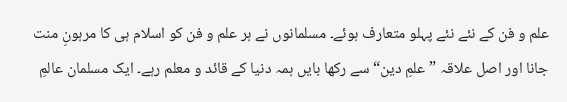علم و فن کے نئے نئے پہلو متعارف ہوئے۔ مسلمانوں نے ہر علم و فن کو اسلام ہی کا مرہونِ منت جانا اور اصل علاقہ ”علمِ دین“ سے رکھا بایں ہمہ دنیا کے قائد و معلم رہے۔ ایک مسلمان عالمِ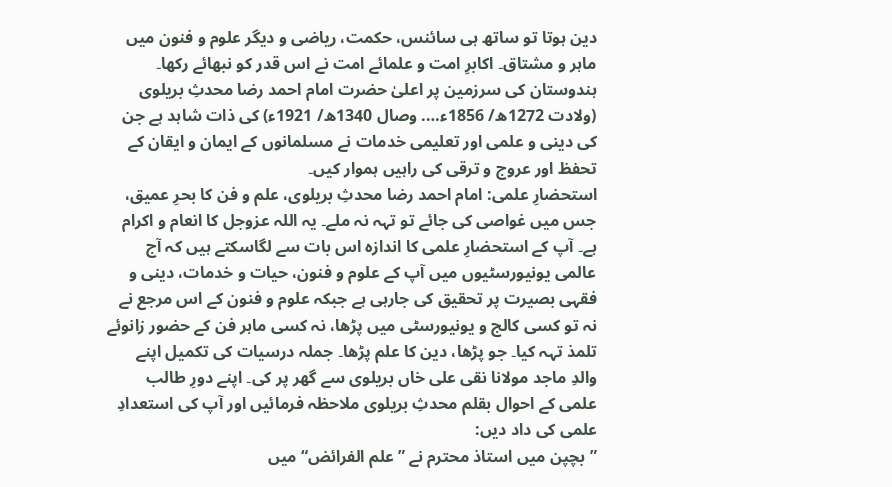دین ہوتا تو ساتھ ہی سائنس، حکمت، ریاضی و دیگر علوم و فنون میں ماہر و مشتاق۔ اکابرِ امت و علمائے امت نے اس قدر کو نبھائے رکھا۔ ہندوستان کی سرزمین پر اعلیٰ حضرت امام احمد رضا محدثِ بریلوی (ولادت 1272ھ/ 1856ء…. وصال 1340ھ/ 1921ء) کی ذات شاہد ہے جن کی دینی و علمی اور تعلیمی خدمات نے مسلمانوں کے ایمان و ایقان کے تحفظ اور عروج و ترقی کی راہیں ہموار کیں۔
استحضارِ علمی: امام احمد رضا محدثِ بریلوی، علم و فن کا بحرِ عمیق، جس میں غواصی کی جائے تو تہہ نہ ملے۔ یہ اللہ عزوجل کا انعام و اکرام ہے۔ آپ کے استحضارِ علمی کا اندازہ اس بات سے لگاسکتے ہیں کہ آج عالمی یونیورسٹیوں میں آپ کے علوم و فنون، حیات و خدمات، دینی و فقہی بصیرت پر تحقیق کی جارہی ہے جبکہ علوم و فنون کے اس مرجع نے نہ تو کسی کالج و یونیورسٹی میں پڑھا، نہ کسی ماہر فن کے حضور زانوئے تلمذ تہہ کیا۔ جو پڑھا، دین کا علم پڑھا۔ جملہ درسیات کی تکمیل اپنے والدِ ماجد مولانا نقی علی خاں بریلوی سے گھر پر کی۔ اپنے دورِ طالب علمی کے احوال بقلم محدثِ بریلوی ملاحظہ فرمائیں اور آپ کی استعدادِ علمی کی داد دیں:
”بچپن میں استاذ محترم نے ”علم الفرائض“ میں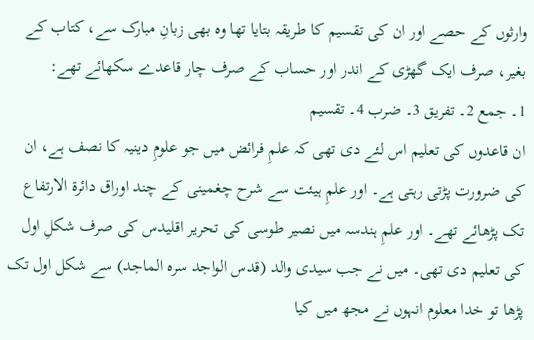وارثوں کے حصے اور ان کی تقسیم کا طریقہ بتایا تھا وہ بھی زبانِ مبارک سے، کتاب کے بغیر، صرف ایک گھڑی کے اندر اور حساب کے صرف چار قاعدے سکھائے تھے:
1۔ جمع 2۔ تفریق 3۔ ضرب 4۔ تقسیم
ان قاعدوں کی تعلیم اس لئے دی تھی کہ علمِ فرائض میں جو علومِ دینیہ کا نصف ہے، ان کی ضرورت پڑتی رہتی ہے۔ اور علمِ ہیئت سے شرح چغمینی کے چند اوراق دائرة الارتفاع تک پڑھائے تھے۔ اور علمِ ہندسہ میں نصیر طوسی کی تحریر اقلیدس کی صرف شکلِ اول کی تعلیم دی تھی۔ میں نے جب سیدی والد (قدس الواجد سرہ الماجد) سے شکل اول تک پڑھا تو خدا معلوم انہوں نے مجھ میں کیا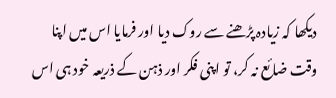دیکھا کہ زیادہ پڑھنے سے روک دیا اور فرمایا اس میں اپنا وقت ضائع نہ کر، تو اپنی فکر اور ذہن کے ذریعہ خود ہی اس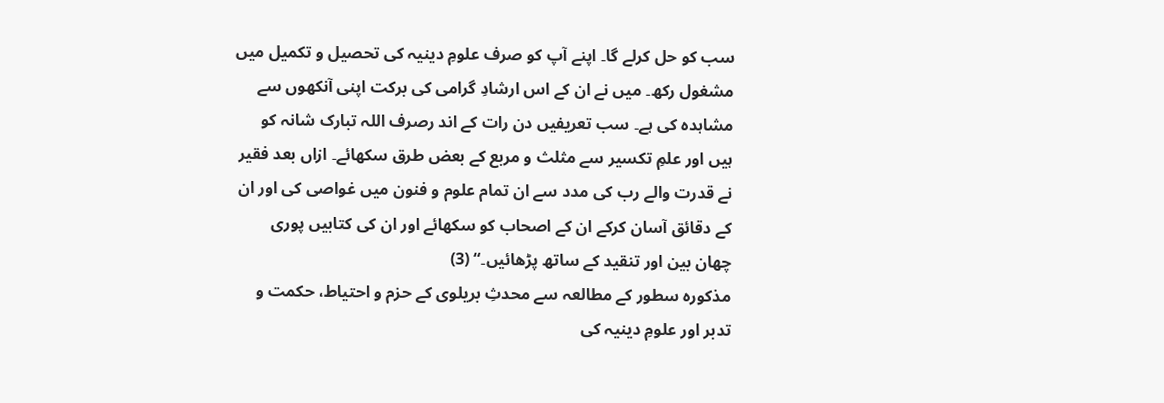سب کو حل کرلے گا۔ اپنے آپ کو صرف علومِ دینیہ کی تحصیل و تکمیل میں مشغول رکھ۔ میں نے ان کے اس ارشادِ گرامی کی برکت اپنی آنکھوں سے مشاہدہ کی ہے۔ سب تعریفیں دن رات کے اند رصرف اللہ تبارک شانہ کو ہیں اور علمِ تکسیر سے مثلث و مربع کے بعض طرق سکھائے۔ ازاں بعد فقیر نے قدرت والے رب کی مدد سے ان تمام علوم و فنون میں غواصی کی اور ان کے دقائق آسان کرکے ان کے اصحاب کو سکھائے اور ان کی کتابیں پوری چھان بین اور تنقید کے ساتھ پڑھائیں۔“ (3)
مذکورہ سطور کے مطالعہ سے محدثِ بریلوی کے حزم و احتیاط، حکمت و تدبر اور علومِ دینیہ کی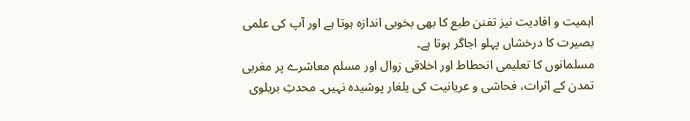اہمیت و افادیت نیز تفنن طبع کا بھی بخوبی اندازہ ہوتا ہے اور آپ کی علمی بصیرت کا درخشاں پہلو اجاگر ہوتا ہے۔
مسلمانوں کا تعلیمی انحطاط اور اخلاقی زوال اور مسلم معاشرے پر مغربی تمدن کے اثرات، فحاشی و عریانیت کی یلغار پوشیدہ نہیں۔ محدثِ بریلوی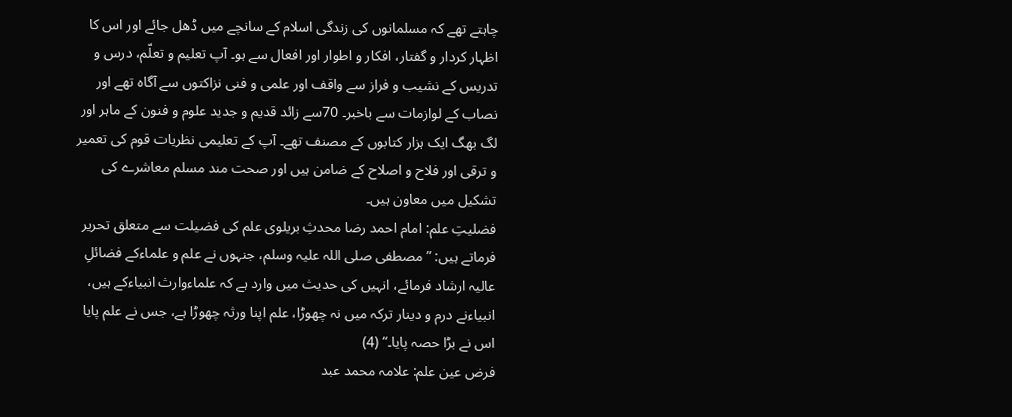چاہتے تھے کہ مسلمانوں کی زندگی اسلام کے سانچے میں ڈھل جائے اور اس کا اظہار کردار و گفتار، افکار و اطوار اور افعال سے ہو۔ آپ تعلیم و تعلّم، درس و تدریس کے نشیب و فراز سے واقف اور علمی و فنی نزاکتوں سے آگاہ تھے اور نصاب کے لوازمات سے باخبر۔ 70سے زائد قدیم و جدید علوم و فنون کے ماہر اور لگ بھگ ایک ہزار کتابوں کے مصنف تھے۔ آپ کے تعلیمی نظریات قوم کی تعمیر و ترقی اور فلاح و اصلاح کے ضامن ہیں اور صحت مند مسلم معاشرے کی تشکیل میں معاون ہیں۔
فضلیتِ علم: امام احمد رضا محدثِ بریلوی علم کی فضیلت سے متعلق تحریر فرماتے ہیں: ”مصطفی صلی اللہ علیہ وسلم، جنہوں نے علم و علماءکے فضائلِ عالیہ ارشاد فرمائے، انہیں کی حدیث میں وارد ہے کہ علماءوارث انبیاءکے ہیں، انبیاءنے درم و دینار ترکہ میں نہ چھوڑا، علم اپنا ورثہ چھوڑا ہے، جس نے علم پایا اس نے بڑا حصہ پایا۔“ (4)
فرض عین علم: علامہ محمد عبد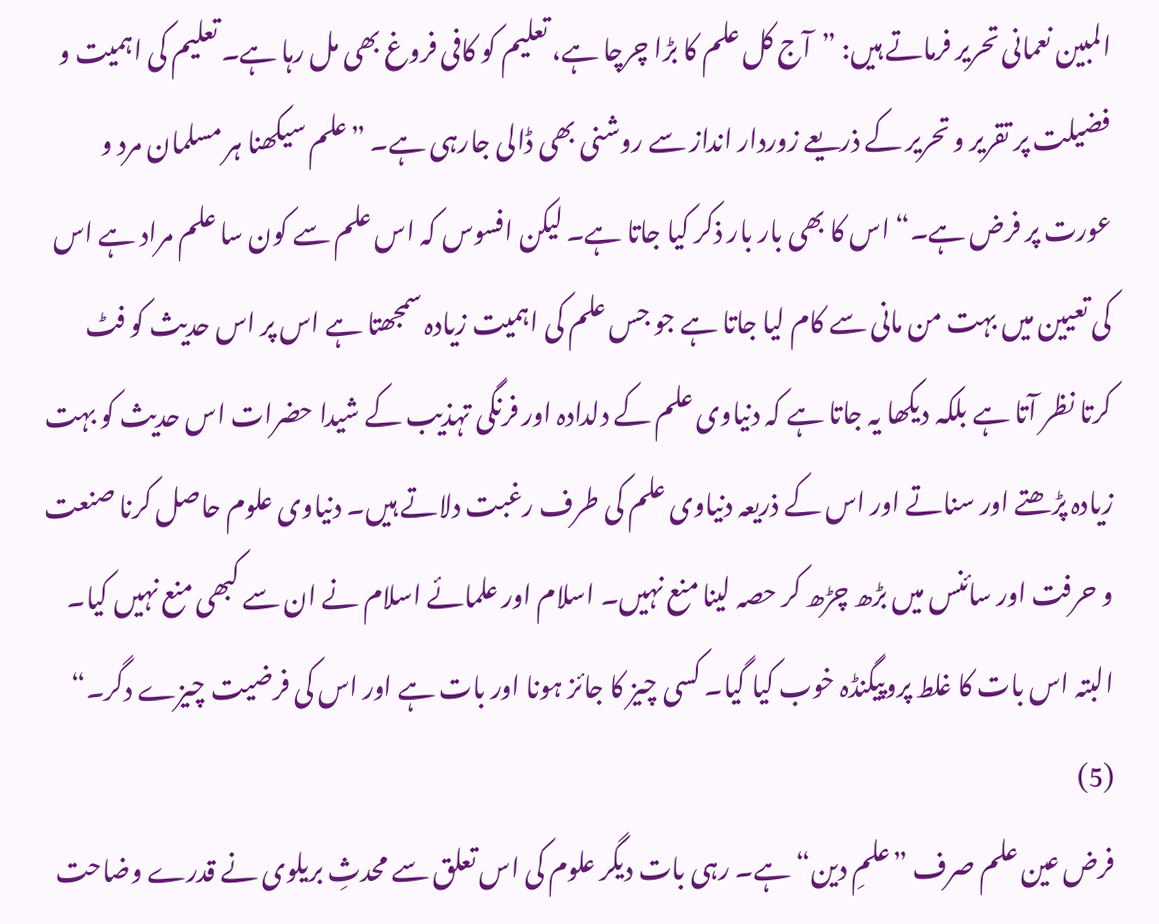المبین نعمانی تحریر فرماتے ہیں: ”آج کل علم کا بڑا چرچا ہے، تعلیم کو کافی فروغ بھی مل رہا ہے۔ تعلیم کی اہمیت و فضیلت پر تقریر و تحریر کے ذریعے زوردار انداز سے روشنی بھی ڈالی جارہی ہے۔ ”علم سیکھنا ہر مسلمان مرد و عورت پر فرض ہے۔“ اس کا بھی بار بار ذکر کیا جاتا ہے۔ لیکن افسوس کہ اس علم سے کون سا علم مراد ہے اس کی تعیین میں بہت من مانی سے کام لیا جاتا ہے جو جس علم کی اہمیت زیادہ سمجھتا ہے اس پر اس حدیث کو فٹ کرتا نظر آتا ہے بلکہ دیکھا یہ جاتا ہے کہ دنیاوی علم کے دلدادہ اور فرنگی تہذیب کے شیدا حضرات اس حدیث کو بہت زیادہ پڑھتے اور سناتے اور اس کے ذریعہ دنیاوی علم کی طرف رغبت دلاتے ہیں۔ دنیاوی علوم حاصل کرنا صنعت و حرفت اور سائنس میں بڑھ چڑھ کر حصہ لینا منع نہیں۔ اسلام اور علمائے اسلام نے ان سے کبھی منع نہیں کیا۔ البتہ اس بات کا غلط پروپیگنڈہ خوب کیا گیا۔ کسی چیز کا جائز ہونا اور بات ہے اور اس کی فرضیت چیزے دگر۔“ (5)
فرض عین علم صرف ”علمِ دین“ ہے۔ رہی بات دیگر علوم کی اس تعلق سے محدثِ بریلوی نے قدرے وضاحت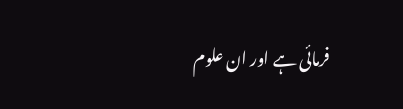فرمائی ہے اور ان علوم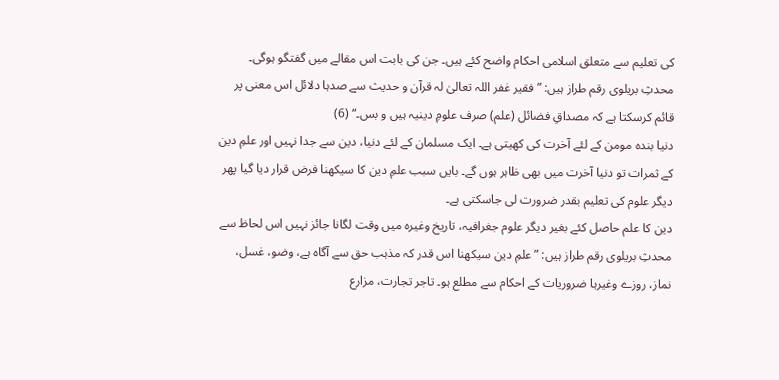کی تعلیم سے متعلق اسلامی احکام واضح کئے ہیں۔ جن کی بابت اس مقالے میں گفتگو ہوگی۔ محدثِ بریلوی رقم طراز ہیں: ”فقیر غفر اللہ تعالیٰ لہ قرآن و حدیث سے صدہا دلائل اس معنی پر قائم کرسکتا ہے کہ مصداقِ فضائل (علم) صرف علومِ دینیہ ہیں و بس۔“ (6)
دنیا بندہ مومن کے لئے آخرت کی کھیتی ہے۔ ایک مسلمان کے لئے دنیا، دین سے جدا نہیں اور علمِ دین کے ثمرات تو دنیا آخرت میں بھی ظاہر ہوں گے۔ بایں سبب علمِ دین کا سیکھنا فرض قرار دیا گیا پھر دیگر علوم کی تعلیم بقدر ضرورت لی جاسکتی ہے۔
دین کا علم حاصل کئے بغیر دیگر علوم جغرافیہ، تاریخ وغیرہ میں وقت لگانا جائز نہیں اس لحاظ سے محدثِ بریلوی رقم طراز ہیں: ”علمِ دین سیکھنا اس قدر کہ مذہب حق سے آگاہ ہے، وضو، غسل، نماز، روزے وغیرہا ضروریات کے احکام سے مطلع ہو۔ تاجر تجارت، مزارع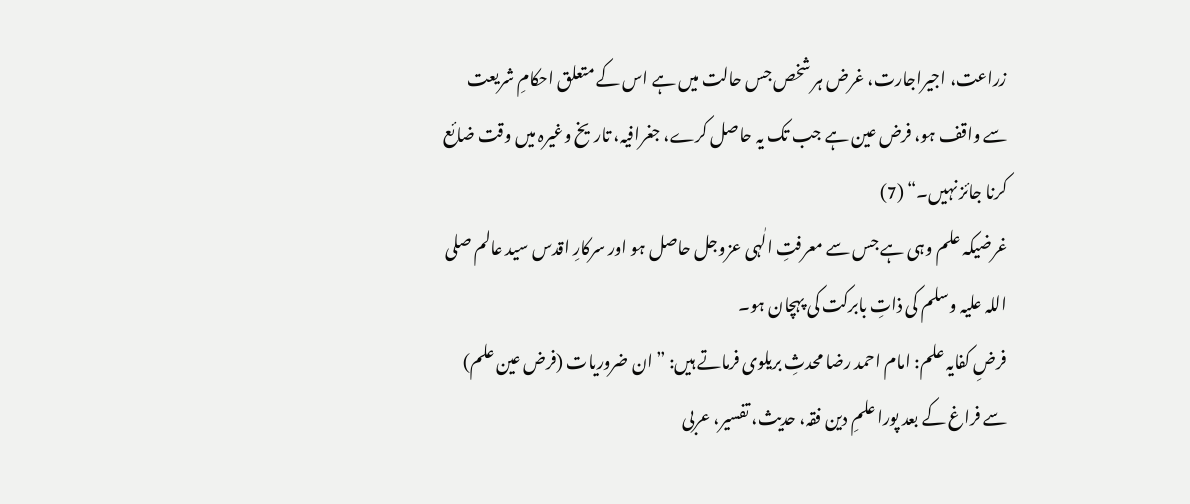زراعت، اجیراجارت، غرض ہر شخص جس حالت میں ہے اس کے متعلق احکامِ شریعت سے واقف ہو، فرض عین ہے جب تک یہ حاصل کرے، جغرافیہ، تاریخ وغیرہ میں وقت ضائع کرنا جائز نہیں۔“ (7)
غرضیکہ علم وہی ہے جس سے معرفتِ الٰہی عزوجل حاصل ہو اور سرکارِ اقدس سید عالم صلی اللہ علیہ وسلم کی ذاتِ بابرکت کی پہچان ہو۔
فرضِ کفایہ علم: امام احمد رضا محدثِ بریلوی فرماتے ہیں: ”ان ضروریات (فرض عین علم) سے فراغ کے بعد پورا علمِ دین فقہ، حدیث، تفسیر، عربی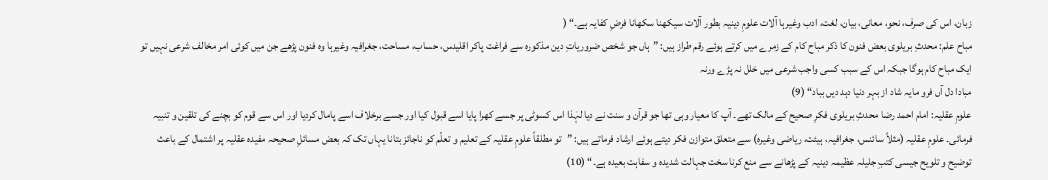زبان، اس کی صرف، نحو، معانی، بیان، لغت، ادب وغیرہا آلات علومِ دینیہ بطور آلات سیکھنا سکھانا فرضِ کفایہ ہے۔“ (
مباح علم: محدثِ بریلوی بعض فنون کا ذکر مباح کام کے زمرے میں کرتے ہوئے رقم طراز ہیں: ”ہاں جو شخص ضروریاتِ دین مذکورہ سے فراغت پاکر اقلیدس، حساب، مساحت، جغرافیہ وغیرہا وہ فنون پڑھے جن میں کوئی امر مخالف شرعی نہیں تو ایک مباح کام ہوگا جبکہ اس کے سبب کسی واجب شرعی میں خلل نہ پڑے ورنہ
مبادا دل آں فرو مایہ شاد از بہر دنیا دہد دیں بباد“ (9)
علومِ عقلیہ: امام احمد رضا محدثِ بریلوی فکرِ صحیح کے مالک تھے۔ آپ کا معیار وہی تھا جو قرآن و سنت نے دیا لہٰذا اس کسوٹی پر جسے کھرا پایا اسے قبول کیا اور جسے برخلاف اسے پامال کردیا اور اس سے قوم کو بچنے کی تلقین و تنبیہ فرمائی۔ علومِ عقلیہ (مثلاً سائنس، جغرافیہ، ہیئت، ریاضی وغیرہ) سے متعلق متوازن فکر دیتے ہوئے ارشاد فرماتے ہیں: ”تو مطلقاً علومِ عقلیہ کے تعلیم و تعلّم کو ناجائز بتانا یہاں تک کہ بعض مسائلِ صحیحہ مفیدہ عقلیہ پر اشتمال کے باعث توضیح و تلویح جیسی کتبِ جلیلہ عظیمہ دینیہ کے پڑھانے سے منع کرنا سخت جہالت شدیدہ و سفاہت بعیدہ ہے۔“ (10)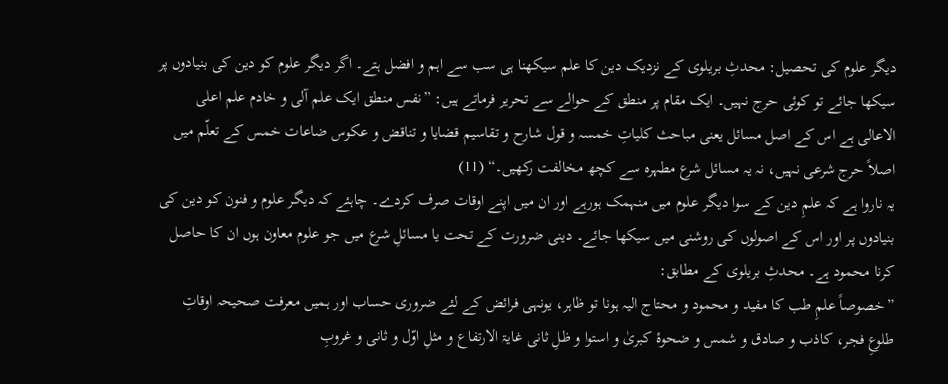دیگر علوم کی تحصیل: محدثِ بریلوی کے نزدیک دین کا علم سیکھنا ہی سب سے اہم و افضل ہتے۔ اگر دیگر علوم کو دین کی بنیادوں پر سیکھا جائے تو کوئی حرج نہیں۔ ایک مقام پر منطق کے حوالے سے تحریر فرماتے ہیں: ”نفس منطق ایک علم آلی و خادم علم اعلی الاعالی ہے اس کے اصل مسائل یعنی مباحث کلیاتِ خمسہ و قول شارح و تقاسیم قضایا و تناقض و عکوس ضاعات خمس کے تعلّم میں اصلاً حرج شرعی نہیں، نہ یہ مسائل شرع مطہرہ سے کچھ مخالفت رکھیں۔“ (11)
یہ ناروا ہے کہ علمِ دین کے سوا دیگر علوم میں منہمک ہورہے اور ان میں اپنے اوقات صرف کردے۔ چاہئے کہ دیگر علوم و فنون کو دین کی بنیادوں پر اور اس کے اصولوں کی روشنی میں سیکھا جائے۔ دینی ضرورت کے تحت یا مسائلِ شرع میں جو علوم معاون ہوں ان کا حاصل کرنا محمود ہے۔ محدثِ بریلوی کے مطابق:
”خصوصاً علمِ طب کا مفید و محمود و محتاج الیہ ہونا تو ظاہر، یونہی فرائض کے لئے ضروری حساب اور ہمیں معرفت صحیحہ اوقاتِ طلوعِ فجر، کاذب و صادق و شمس و ضحوۂ کبریٰ و استوا و ظلِ ثانی غایۃ الارتفاع و مثلِ اوّل و ثانی و غروبِ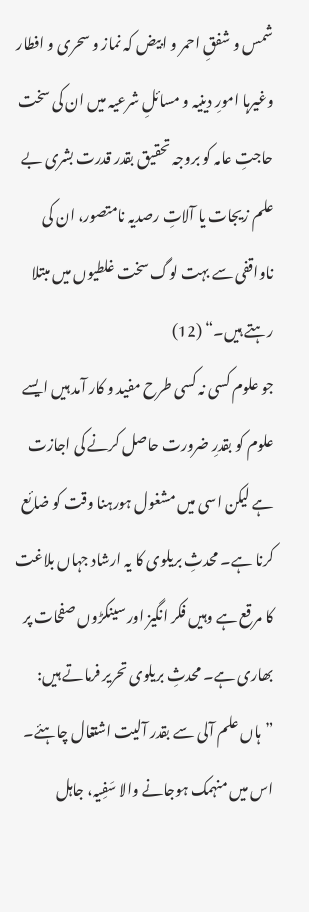شمس و شفقِ احمر و ابیض کہ نماز و سحری و افطار وغیرہا امورِ دینیہ و مسائلِ شرعیہ میں ان کی سخت حاجتِ عامہ کو بروجہ تحقیق بقدر قدرت بشری بے علم زیجات یا آلاتِ رصدیہ نامتصور، ان کی ناواقفی سے بہت لوگ سخت غلطیوں میں مبتلا رہتے ہیں۔“ (12)
جو علوم کسی نہ کسی طرح مفید و کار آمد ہیں ایسے علوم کو بقدرِ ضرورت حاصل کرنے کی اجازت ہے لیکن اسی میں مشغول ہورہنا وقت کو ضائع کرنا ہے۔ محدثِ بریلوی کا یہ ارشاد جہاں بلاغت کا مرقع ہے وہیں فکر انگیز اور سینکڑوں صفحات پر بھاری ہے۔ محدثِ بریلوی تحریر فرماتے ہیں:
”ہاں علم آلی سے بقدر آلیت اشتغال چاہئے۔ اس میں منہمک ہوجانے والا سَفِیہ، جاہل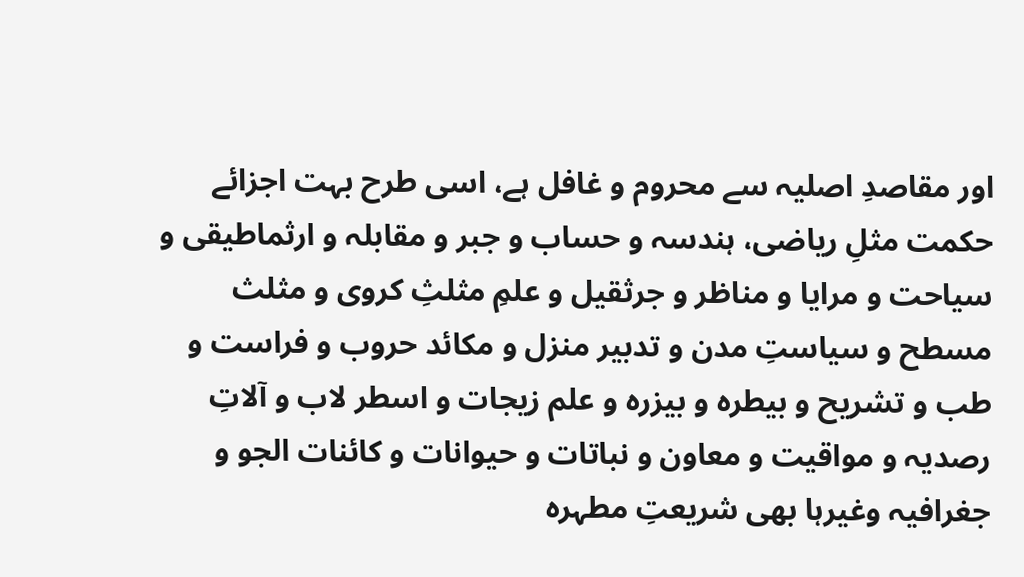اور مقاصدِ اصلیہ سے محروم و غافل ہے، اسی طرح بہت اجزائے حکمت مثلِ ریاضی، ہندسہ و حساب و جبر و مقابلہ و ارثماطیقی و سیاحت و مرایا و مناظر و جرثقیل و علمِ مثلثِ کروی و مثلث مسطح و سیاستِ مدن و تدبیر منزل و مکائد حروب و فراست و طب و تشریح و بیطرہ و بیزرہ و علم زیجات و اسطر لاب و آلاتِ رصدیہ و مواقیت و معاون و نباتات و حیوانات و کائنات الجو و جغرافیہ وغیرہا بھی شریعتِ مطہرہ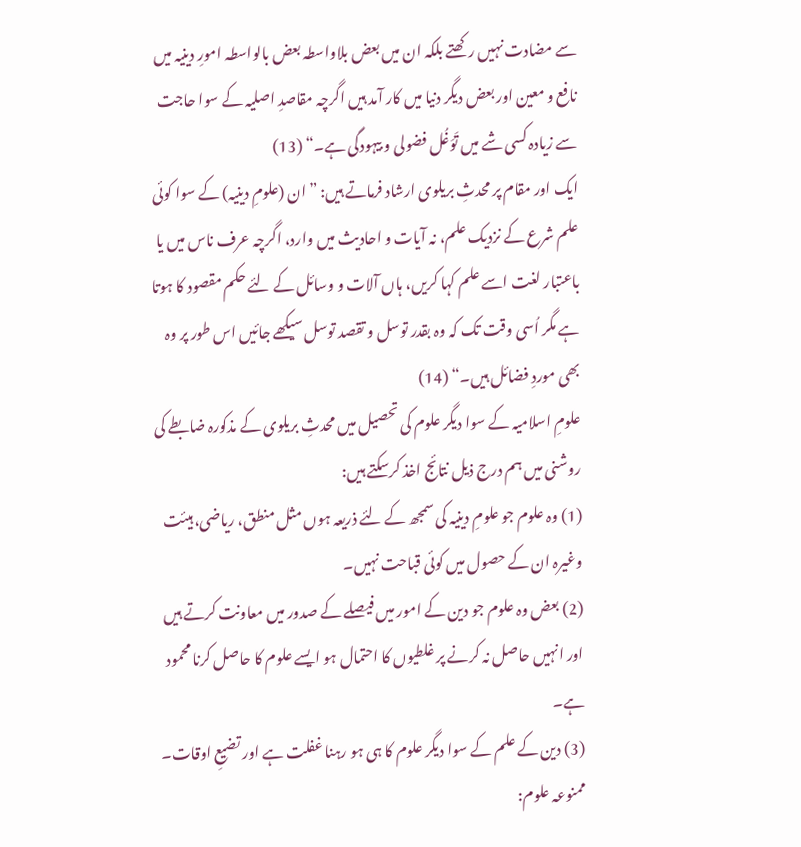سے مضادت نہیں رکھتے بلکہ ان میں بعض بلاواسطہ بعض بالواسطہ امورِ دینیہ میں نافع و معین اور بعض دیگر دنیا میں کار آمد ہیں اگرچہ مقاصدِ اصلیہ کے سوا حاجت سے زیادہ کسی شے میں تَوَغُل فضولی و بیہودگی ہے۔“ (13)
ایک اور مقام پر محدثِ بریلوی ارشاد فرماتے ہیں: ”ان (علومِ دینیہ) کے سوا کوئی علم شرع کے نزدیک علم، نہ آیات و احادیث میں وارد، اگرچہ عرف ناس میں یا باعتبار لغت اسے علم کہا کریں، ہاں آلات و وسائل کے لئے حکم مقصود کا ہوتا ہے مگر اُسی وقت تک کہ وہ بقدر توسل و تقصد توسل سیکھے جائیں اس طور پر وہ بھی موردِ فضائل ہیں۔“ (14)
علومِ اسلامیہ کے سوا دیگر علوم کی تحصیل میں محدثِ بریلوی کے مذکورہ ضابطے کی روشنی میں ہم درج ذیل نتائج اخذ کرسکتے ہیں:
(1) وہ علوم جو علومِ دینیہ کی سمجھ کے لئے ذریعہ ہوں مثل منطق، ریاضی، ہیئت وغیرہ ان کے حصول میں کوئی قباحت نہیں۔
(2) بعض وہ علوم جو دین کے امور میں فیصلے کے صدور میں معاونت کرتے ہیں اور انہیں حاصل نہ کرنے پر غلطیوں کا احتمال ہو ایسے علوم کا حاصل کرنا محمود ہے۔
(3) دین کے علم کے سوا دیگر علوم کا ہی ہو رہنا غفلت ہے اور تضیعِ اوقات۔
ممنوعہ علوم: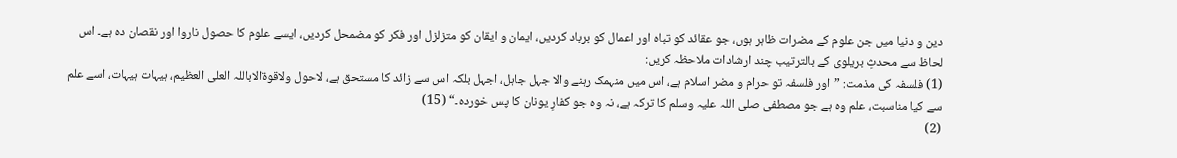دین و دنیا میں جن علوم کے مضرات ظاہر ہوں، جو عقائد کو تباہ اور اعمال کو برباد کردیں، ایمان و ایقان کو متزلزل اور فکر کو مضمحل کردیں، ایسے علوم کا حصول ناروا اور نقصان دہ ہے۔ اس لحاظ سے محدثِ بریلوی کے بالترتیب چند ارشادات ملاحظہ کریں:
(1) فلسفہ کی مذمت: ”اور فلسفہ تو حرام و مضر اسلام ہے، اس میں منہمک رہنے والا جہل جاہل، اجہل بلکہ اس سے زائد کا مستحق ہے، لاحول ولاقوۃالاباللہ العلی العظیم، ہیہات ہیہات، اسے علم سے کیا مناسبت، علم وہ ہے جو مصطفی صلی اللہ علیہ وسلم کا ترکہ ہے، نہ وہ جو کفارِ یونان کا پس خوردہ۔“ (15)
(2)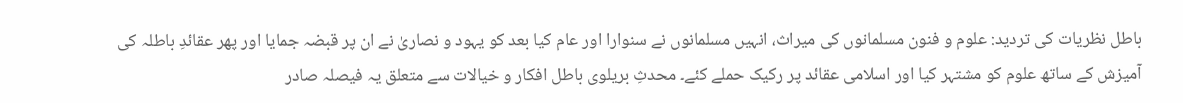باطل نظریات کی تردید: علوم و فنون مسلمانوں کی میراث، انہیں مسلمانوں نے سنوارا اور عام کیا بعد کو یہود و نصاریٰ نے ان پر قبضہ جمایا اور پھر عقائدِ باطلہ کی آمیزش کے ساتھ علوم کو مشتہر کیا اور اسلامی عقائد پر رکیک حملے کئے۔ محدثِ بریلوی باطل افکار و خیالات سے متعلق یہ فیصلہ صادر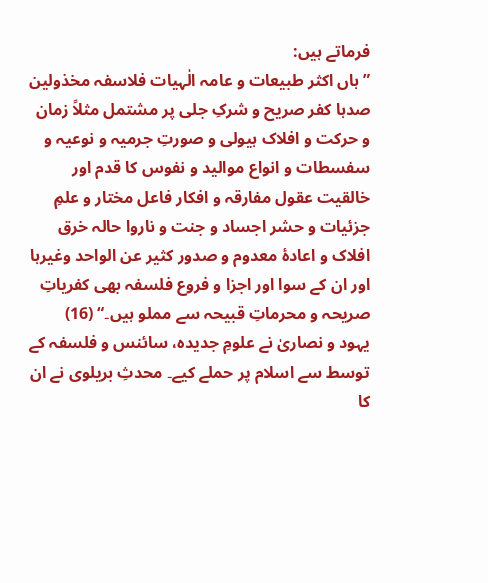فرماتے ہیں:
”ہاں اکثر طبیعات و عامہ الٰہیات فلاسفہ مخذولین صدہا کفر صریح و شرکِ جلی پر مشتمل مثلاً زمان و حرکت و افلاک ہیولی و صورتِ جرمیہ و نوعیہ و سفسطات و انواع موالید و نفوس کا قدم اور خالقیت عقول مفارقہ و افکار فاعل مختار و علمِ جزئیات و حشر اجساد و جنت و ناروا حالہ خرق افلاک و اعادۂ معدوم و صدور کثیر عن الواحد وغیرہا اور ان کے سوا اور اجزا و فروع فلسفہ بھی کفریاتِ صریحہ و محرماتِ قبیحہ سے مملو ہیں۔“ (16)
یہود و نصاریٰ نے علومِ جدیدہ، سائنس و فلسفہ کے توسط سے اسلام پر حملے کیے۔ محدثِ بریلوی نے ان کا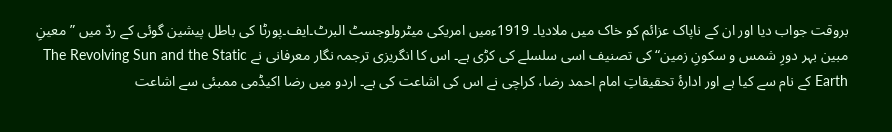بروقت جواب دیا اور ان کے ناپاک عزائم کو خاک میں ملادیا۔ 1919ءمیں امریکی میٹرولوجسٹ البرٹ۔ایف۔پورٹا کی باطل پیشین گوئی کے ردّ میں ”معینِ مبین بہر دورِ شمس و سکونِ زمین“ کی تصنیف اسی سلسلے کی کڑی ہے۔ اس کا انگریزی ترجمہ نگار معرفانی نے The Revolving Sun and the Static Earth کے نام سے کیا ہے اور ادارۂ تحقیقاتِ امام احمد رضا، کراچی نے اس کی اشاعت کی ہے۔ اردو میں رضا اکیڈمی ممبئی سے اشاعت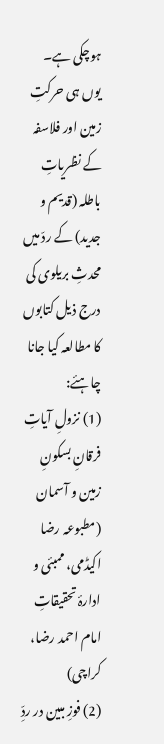ہوچکی ہے۔
یوں ہی حرکتِ زمین اور فلاسفہ کے نظریاتِ باطلہ (قدیم و جدید) کے ردّ میں محدثِ بریلوی کی درج ذیل کتابوں کا مطالعہ کیا جانا چاہئے:
(1) نزولِ آیاتِ فرقانِ بسکونِ زمین و آسمان
(مطبوعہ رضا اکیڈمی، ممبئی و ادارۂ تحقیقاتِ امام احمد رضا، کراچی)
(2) فوزِ مبین در ردِّ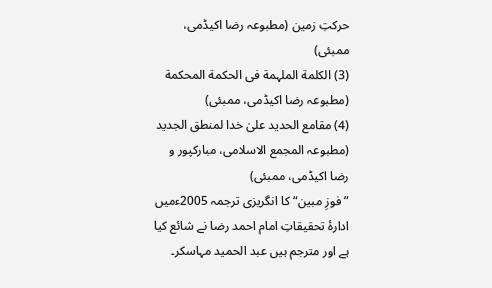حرکتِ زمین (مطبوعہ رضا اکیڈمی، ممبئی)
(3) الکلمة الملہمة فی الحکمة المحکمة (مطبوعہ رضا اکیڈمی، ممبئی)
(4) مقامع الحدید علیٰ خدا لمنطق الجدید
(مطبوعہ المجمع الاسلامی، مبارکپور و رضا اکیڈمی، ممبئی)
”فوزِ مبین“ کا انگریزی ترجمہ 2005ءمیں ادارۂ تحقیقاتِ امام احمد رضا نے شائع کیا ہے اور مترجم ہیں عبد الحمید مہاسکر۔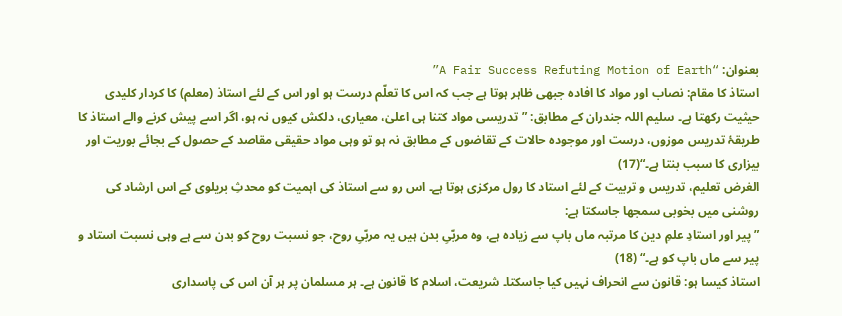بعنوان: “A Fair Success Refuting Motion of Earth”
استاذ کا مقام: نصاب اور مواد کا افادہ جبھی ظاہر ہوتا ہے جب کہ اس کا تعلّم درست ہو اور اس کے لئے استاذ (معلم) کا کردار کلیدی حیثیت رکھتا ہے۔ سلیم اللہ جندران کے مطابق: ”تدریسی مواد کتنا ہی اعلیٰ، معیاری، دلکش کیوں نہ ہو، اگر اسے پیش کرنے والے استاذ کا طریقۂ تدریس موزوں، درست اور موجودہ حالات کے تقاضوں کے مطابق نہ ہو تو وہی مواد حقیقی مقاصد کے حصول کے بجائے بوریت اور بیزاری کا سبب بنتا ہے۔“(17)
الغرض تعلیم، تدریس و تربیت کے لئے استاد کا رول مرکزی ہوتا ہے۔ اس رو سے استاذ کی اہمیت کو محدثِ بریلوی کے اس ارشاد کی روشنی میں بخوبی سمجھا جاسکتا ہے:
”پیر اور استادِ علمِ دین کا مرتبہ ماں باپ سے زیادہ ہے، وہ مربّیِ بدن ہیں یہ مربّیِ روح، جو نسبت روح کو بدن سے ہے وہی نسبت استاد و پیر سے ماں باپ کو ہے۔“ (18)
استاذ کیسا ہو: قانون سے انحراف نہیں کیا جاسکتا۔ شریعت، اسلام کا قانون ہے۔ ہر مسلمان پر ہر آن اس کی پاسداری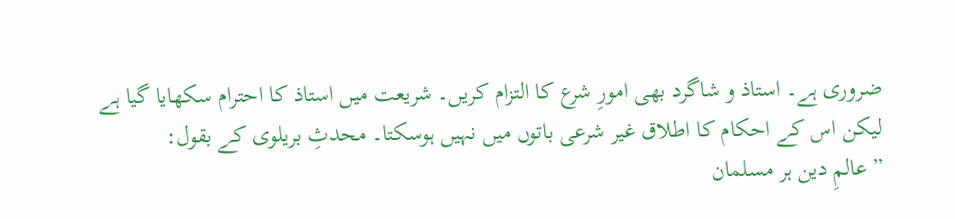ضروری ہے۔ استاذ و شاگرد بھی امورِ شرع کا التزام کریں۔ شریعت میں استاذ کا احترام سکھایا گیا ہے لیکن اس کے احکام کا اطلاق غیر شرعی باتوں میں نہیں ہوسکتا۔ محدثِ بریلوی کے بقول:
”عالمِ دین ہر مسلمان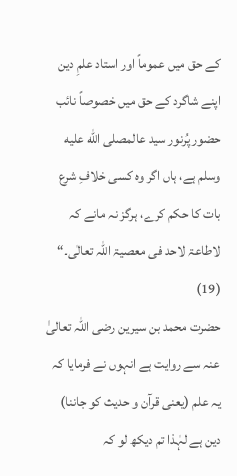کے حق میں عموماً اور استاد علمِ دین اپنے شاگرد کے حق میں خصوصاً نائب حضور پُرنور سید عالمصلى الله عليه وسلم ہے، ہاں اگر وہ کسی خلافِ شرع بات کا حکم کرے، ہرگز نہ مانے کہ لاطاعۃ لاحد فی معصیۃ اللّٰہ تعالٰی۔“ (19)
حضرت محمد بن سیرین رضی اللہ تعالیٰ عنہ سے روایت ہے انہوں نے فرمایا کہ یہ علم (یعنی قرآن و حدیث کو جاننا) دین ہے لہٰذا تم دیکھ لو کہ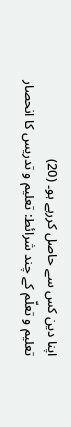اپنا دین کس سے حاصل کررہے ہو۔ (20)
تعلیم و تعلّم کے چند شرائط: تعلیم و تدریس کا انحصار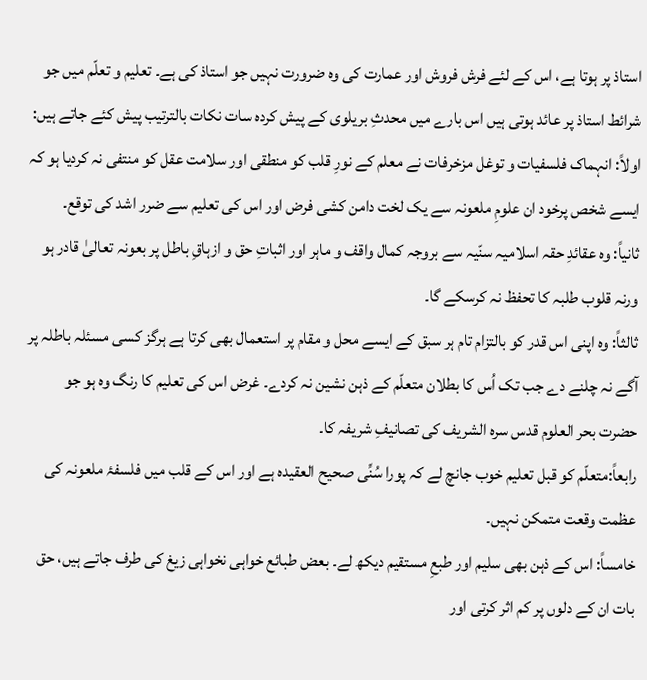استاذ پر ہوتا ہے، اس کے لئے فرش فروش اور عمارت کی وہ ضرورت نہیں جو استاذ کی ہے۔ تعلیم و تعلّم میں جو شرائط استاذ پر عائد ہوتی ہیں اس بارے میں محدثِ بریلوی کے پیش کردہ سات نکات بالترتیب پیش کئے جاتے ہیں:
اولاً: انہماک فلسفیات و توغل مزخرفات نے معلم کے نورِ قلب کو منطقی اور سلامت عقل کو منتفی نہ کردیا ہو کہ ایسے شخص پرخود ان علومِ ملعونہ سے یک لخت دامن کشی فرض اور اس کی تعلیم سے ضرر اشد کی توقع۔
ثانیاً: وہ عقائدِ حقہ اسلامیہ سنّیہ سے بروجہ کمال واقف و ماہر اور اثباتِ حق و ازہاقِ باطل پر بعونہ تعالیٰ قادر ہو ورنہ قلوب طلبہ کا تحفظ نہ کرسکے گا۔
ثالثاً: وہ اپنی اس قدر کو بالتزام تام ہر سبق کے ایسے محل و مقام پر استعمال بھی کرتا ہے ہرگز کسی مسئلہ باطلہ پر آگے نہ چلنے دے جب تک اُس کا بطلان متعلّم کے ذہن نشین نہ کردے۔ غرض اس کی تعلیم کا رنگ وہ ہو جو حضرت بحر العلوم قدس سرہ الشریف کی تصانیفِ شریفہ کا۔
رابعاً:متعلّم کو قبل تعلیم خوب جانچ لے کہ پورا سُنِّی صحیح العقیدہ ہے اور اس کے قلب میں فلسفۂ ملعونہ کی عظمت وقعت متمکن نہیں۔
خامساً: اس کے ذہن بھی سلیم اور طبعِ مستقیم دیکھ لے۔ بعض طبائع خواہی نخواہی زیغ کی طرف جاتے ہیں، حق بات ان کے دلوں پر کم اثر کرتی اور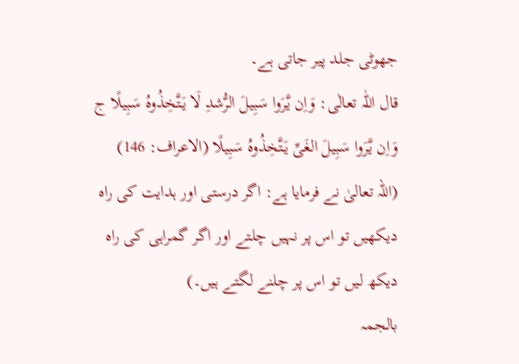جھوٹی جلد پیر جاتی ہے۔
قال اللّٰہ تعالٰی: وَاِن یَّرَوا سَبِیلَ الرُّشدِ لَا یَتَّخِذُوہُ سَبِیلًا ج وَاِن یَّرَوا سَبِیلَ الغَیِّ یَتَّخِذُوہُ سَبِیلًا (الاعراف: 146)
(اللہ تعالیٰ نے فرمایا ہے: اگر درستی اور ہدایت کی راہ دیکھیں تو اس پر نہیں چلتے اور اگر گمراہی کی راہ دیکھ لیں تو اس پر چلنے لگتے ہیں۔)
بالجمہ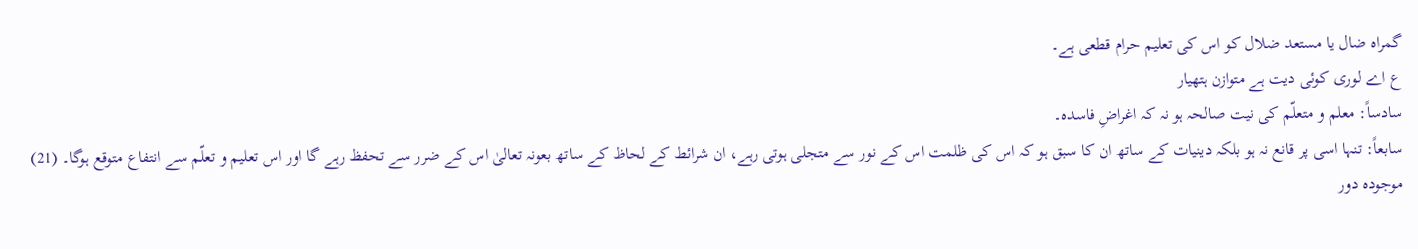گمراہ ضال یا مستعد ضلال کو اس کی تعلیم حرام قطعی ہے۔
ع اے لوری کوئی دیت ہے متوازن ہتھیار
سادساً: معلم و متعلّم کی نیت صالحہ ہو نہ کہ اغراضِ فاسدہ۔
سابعاً: تنہا اسی پر قانع نہ ہو بلکہ دینیات کے ساتھ ان کا سبق ہو کہ اس کی ظلمت اس کے نور سے متجلی ہوتی رہے، ان شرائط کے لحاظ کے ساتھ بعونہ تعالیٰ اس کے ضرر سے تحفظ رہے گا اور اس تعلیم و تعلّم سے انتفاع متوقع ہوگا۔ (21)
موجودہ دور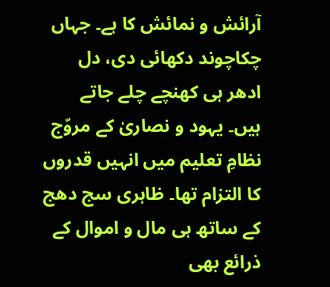آرائش و نمائش کا ہے۔ جہاں چکاچوند دکھائی دی، دل ادھر ہی کھنچے چلے جاتے ہیں۔ یہود و نصاریٰ کے مروّج نظامِ تعلیم میں انہیں قدروں کا التزام تھا۔ ظاہری سج دھج کے ساتھ ہی مال و اموال کے ذرائع بھی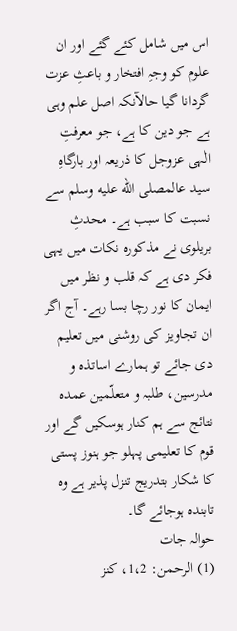اس میں شامل کئے گئے اور ان علوم کو وجہِ افتخار و باعثِ عزت گردانا گیا حالآنکہ اصل علم وہی ہے جو دین کا ہے، جو معرفتِ الٰہی عزوجل کا ذریعہ اور بارگاہِ سید عالمصلى الله عليه وسلم سے نسبت کا سبب ہے۔ محدثِ بریلوی نے مذکورہ نکات میں یہی فکر دی ہے کہ قلب و نظر میں ایمان کا نور رچا بسا رہے۔ آج اگر ان تجاویز کی روشنی میں تعلیم دی جائے تو ہمارے اساتذہ و مدرسین، طلبہ و متعلّمین عمدہ نتائج سے ہم کنار ہوسکیں گے اور قوم کا تعلیمی پہلو جو ہنوز پستی کا شکار بتدریج تنزل پذیر ہے وہ تابندہ ہوجائے گا۔
حوالہ جات
(1) الرحمن: 1،2، کنز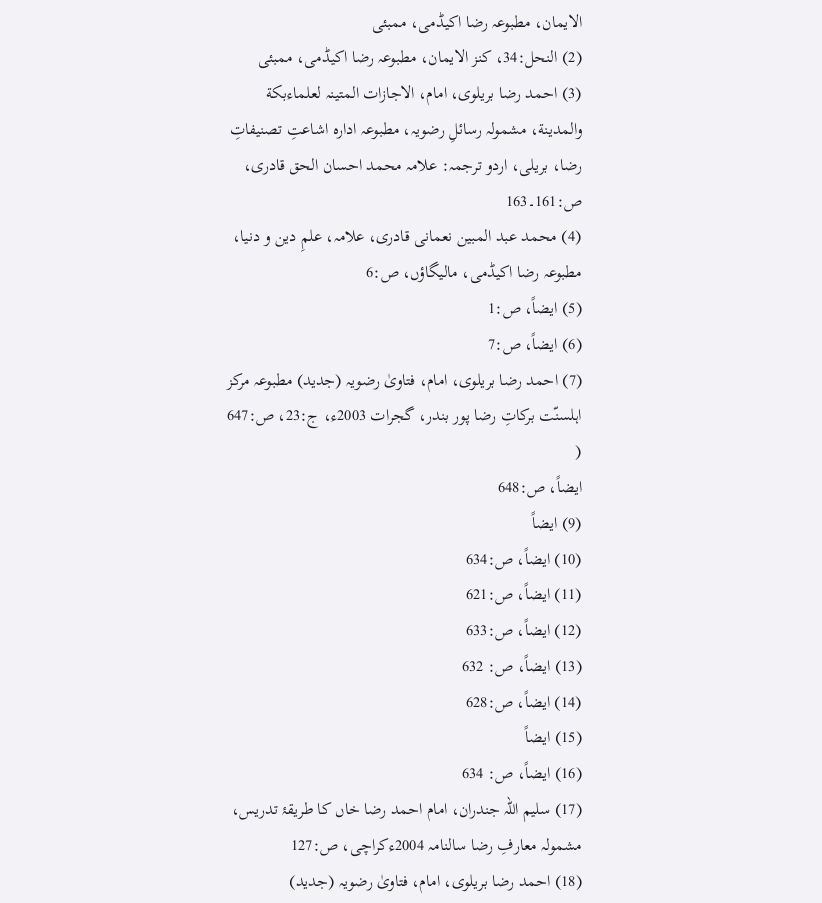الایمان، مطبوعہ رضا اکیڈمی، ممبئی
(2) النحل:34، کنز الایمان، مطبوعہ رضا اکیڈمی، ممبئی
(3) احمد رضا بریلوی، امام، الاجازات المتینہ لعلماءبکة والمدینة، مشمولہ رسائلِ رضویہ، مطبوعہ ادارہ اشاعتِ تصنیفاتِ رضا، بریلی، اردو ترجمہ: علامہ محمد احسان الحق قادری، ص:161۔163
(4) محمد عبد المبین نعمانی قادری، علامہ، علمِ دین و دنیا، مطبوعہ رضا اکیڈمی، مالیگاؤں، ص:6
(5) ایضاً، ص:1
(6) ایضاً، ص:7
(7) احمد رضا بریلوی، امام، فتاویٰ رضویہ (جدید) مطبوعہ مرکز اہلسنّت برکاتِ رضا پور بندر، گجرات 2003ء، ج:23، ص:647
(
ایضاً، ص:648
(9) ایضاً
(10) ایضاً، ص:634
(11) ایضاً، ص:621
(12) ایضاً، ص:633
(13) ایضاً، ص: 632
(14) ایضاً، ص:628
(15) ایضاً
(16) ایضاً، ص: 634
(17) سلیم اللہ جندران، امام احمد رضا خاں کا طریقۂ تدریس، مشمولہ معارفِ رضا سالنامہ 2004ءکراچی، ص:127
(18) احمد رضا بریلوی، امام، فتاویٰ رضویہ (جدید)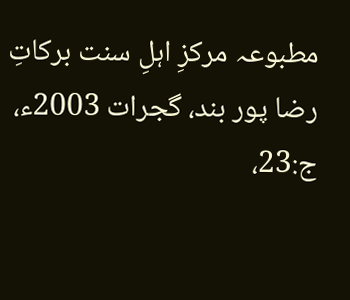مطبوعہ مرکزِ اہلِ سنت برکاتِ رضا پور بند، گجرات 2003ء، ج:23،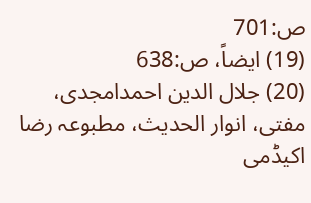ص:701
(19) ایضاً، ص:638
(20) جلال الدین احمدامجدی، مفتی، انوار الحدیث، مطبوعہ رضا اکیڈمی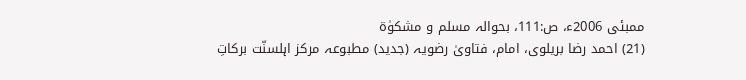ممبئی 2006ء، ص:111، بحوالہ مسلم و مشکوٰۃ
(21) احمد رضا بریلوی، امام، فتاویٰ رضویہ (جدید) مطبوعہ مرکز اہلسنّت برکاتِ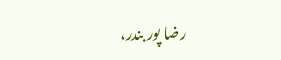رضا پور بندر،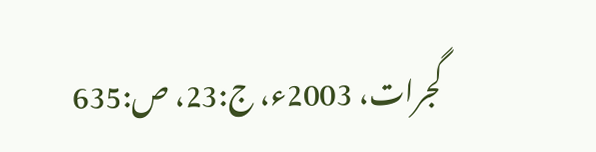گجرات، 2003ء، ج:23، ص:635